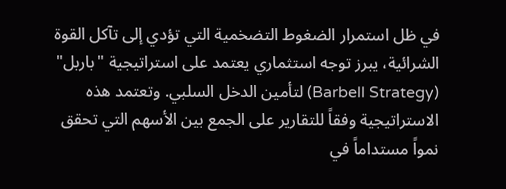في ظل استمرار الضغوط التضخمية التي تؤدي إلى تآكل القوة الشرائية، يبرز توجه استثماري يعتمد على استراتيجية "باربل" (Barbell Strategy) لتأمين الدخل السلبي. وتعتمد هذه الاستراتيجية وفقاً للتقارير على الجمع بين الأسهم التي تحقق نمواً مستداماً في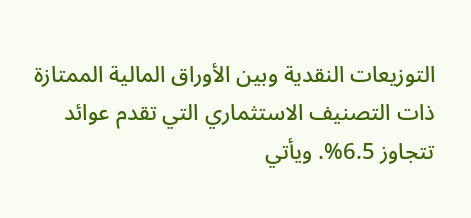التوزيعات النقدية وبين الأوراق المالية الممتازة ذات التصنيف الاستثماري التي تقدم عوائد تتجاوز 6.5%. ويأتي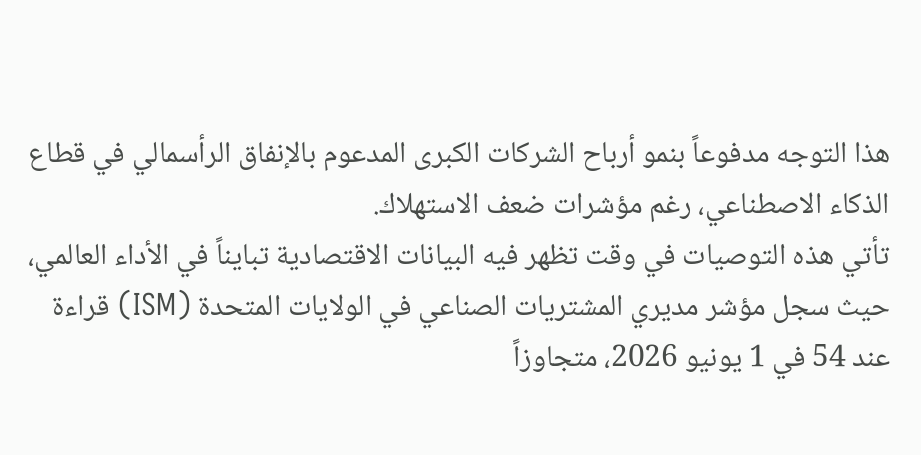هذا التوجه مدفوعاً بنمو أرباح الشركات الكبرى المدعوم بالإنفاق الرأسمالي في قطاع الذكاء الاصطناعي، رغم مؤشرات ضعف الاستهلاك.
تأتي هذه التوصيات في وقت تظهر فيه البيانات الاقتصادية تبايناً في الأداء العالمي، حيث سجل مؤشر مديري المشتريات الصناعي في الولايات المتحدة (ISM) قراءة عند 54 في 1 يونيو 2026، متجاوزاً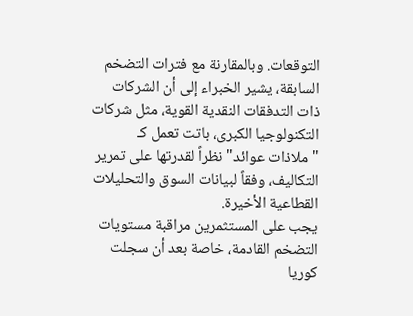التوقعات. وبالمقارنة مع فترات التضخم السابقة، يشير الخبراء إلى أن الشركات ذات التدفقات النقدية القوية، مثل شركات التكنولوجيا الكبرى، باتت تعمل كـ "ملاذات عوائد" نظراً لقدرتها على تمرير التكاليف، وفقاً لبيانات السوق والتحليلات القطاعية الأخيرة.
يجب على المستثمرين مراقبة مستويات التضخم القادمة، خاصة بعد أن سجلت كوريا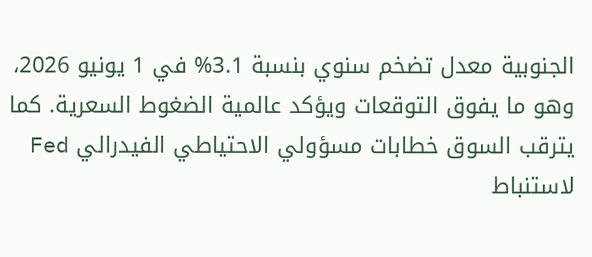الجنوبية معدل تضخم سنوي بنسبة 3.1% في 1 يونيو 2026، وهو ما يفوق التوقعات ويؤكد عالمية الضغوط السعرية. كما يترقب السوق خطابات مسؤولي الاحتياطي الفيدرالي Fed لاستنباط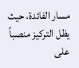مسار الفائدة، حيث يظل التركيز منصباً على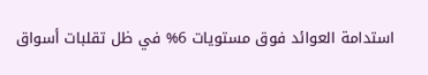استدامة العوائد فوق مستويات 6% في ظل تقلبات أسواق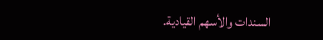السندات والأسهم القيادية.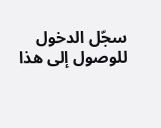سجّل الدخول للوصول إلى هذا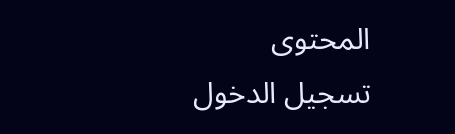المحتوى
تسجيل الدخول